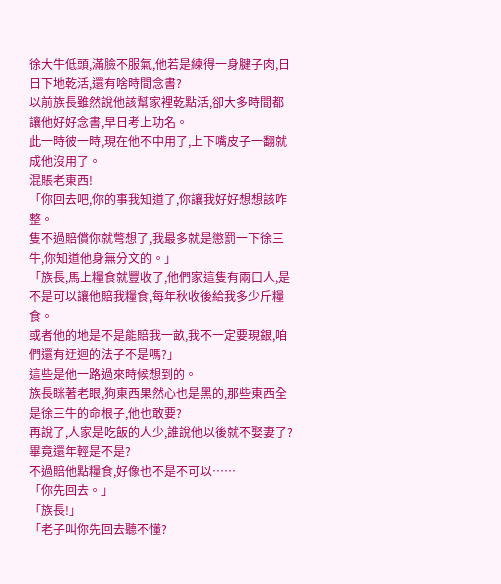徐大牛低頭,滿臉不服氣,他若是練得一身腱子肉,日日下地乾活,還有啥時間念書?
以前族長雖然說他該幫家裡乾點活,卻大多時間都讓他好好念書,早日考上功名。
此一時彼一時,現在他不中用了,上下嘴皮子一翻就成他沒用了。
混賬老東西!
「你回去吧,你的事我知道了,你讓我好好想想該咋整。
隻不過賠償你就彆想了,我最多就是懲罰一下徐三牛,你知道他身無分文的。」
「族長,馬上糧食就豐收了,他們家這隻有兩口人,是不是可以讓他賠我糧食,每年秋收後給我多少斤糧食。
或者他的地是不是能賠我一畝,我不一定要現銀,咱們還有迂迴的法子不是嗎?」
這些是他一路過來時候想到的。
族長眯著老眼,狗東西果然心也是黑的,那些東西全是徐三牛的命根子,他也敢要?
再說了,人家是吃飯的人少,誰說他以後就不娶妻了?畢竟還年輕是不是?
不過賠他點糧食,好像也不是不可以……
「你先回去。」
「族長!」
「老子叫你先回去聽不懂?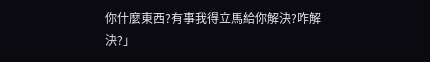你什麼東西?有事我得立馬給你解決?咋解決?」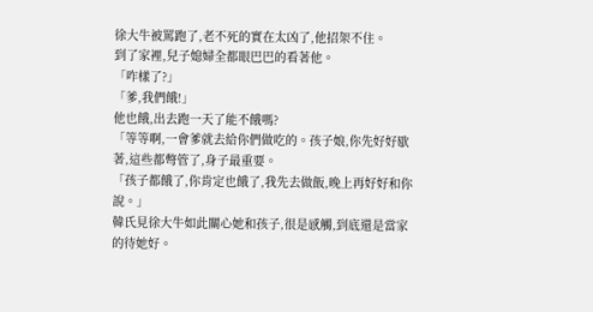徐大牛被罵跑了,老不死的實在太凶了,他招架不住。
到了家裡,兒子媳婦全都眼巴巴的看著他。
「咋樣了?」
「爹,我們餓!」
他也餓,出去跑一天了能不餓嗎?
「等等啊,一會爹就去給你們做吃的。孩子娘,你先好好歇著,這些都彆管了,身子最重要。
「孩子都餓了,你肯定也餓了,我先去做飯,晚上再好好和你說。」
韓氏見徐大牛如此關心她和孩子,很是感觸,到底還是當家的待她好。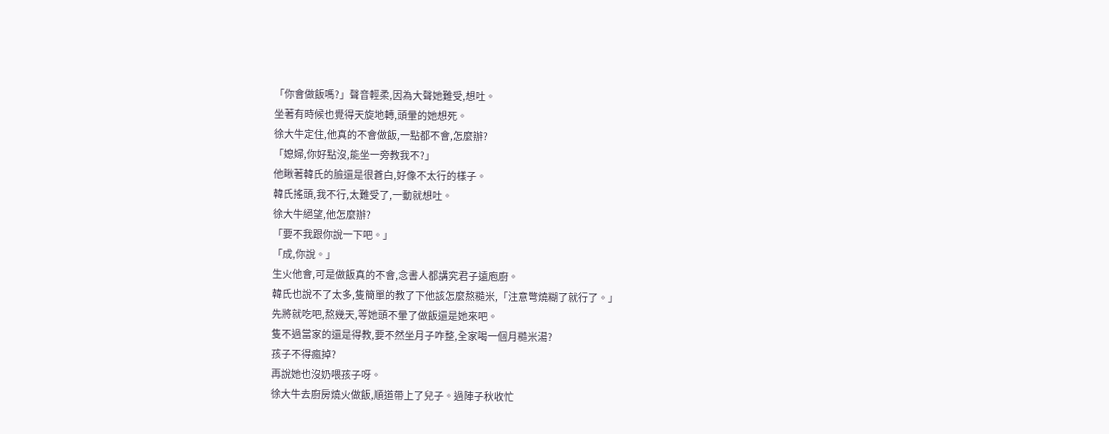「你會做飯嗎?」聲音輕柔,因為大聲她難受,想吐。
坐著有時候也覺得天旋地轉,頭暈的她想死。
徐大牛定住,他真的不會做飯,一點都不會,怎麼辦?
「媳婦,你好點沒,能坐一旁教我不?」
他瞅著韓氏的臉還是很蒼白,好像不太行的樣子。
韓氏搖頭,我不行,太難受了,一動就想吐。
徐大牛絕望,他怎麼辦?
「要不我跟你說一下吧。」
「成,你說。」
生火他會,可是做飯真的不會,念書人都講究君子遠庖廚。
韓氏也說不了太多,隻簡單的教了下他該怎麼熬糙米,「注意彆燒糊了就行了。」
先將就吃吧,熬幾天,等她頭不暈了做飯還是她來吧。
隻不過當家的還是得教,要不然坐月子咋整,全家喝一個月糙米湯?
孩子不得瘋掉?
再說她也沒奶喂孩子呀。
徐大牛去廚房燒火做飯,順道帶上了兒子。過陣子秋收忙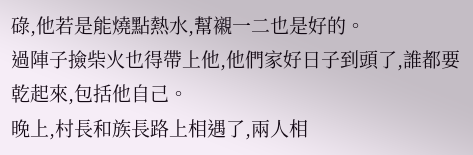碌,他若是能燒點熱水,幫襯一二也是好的。
過陣子撿柴火也得帶上他,他們家好日子到頭了,誰都要乾起來,包括他自己。
晚上,村長和族長路上相遇了,兩人相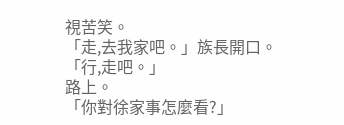視苦笑。
「走,去我家吧。」族長開口。
「行,走吧。」
路上。
「你對徐家事怎麼看?」